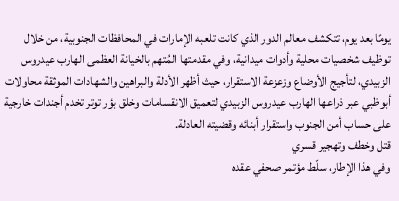يومًا بعد يوم، تتكشف معالم الدور الذي كانت تلعبه الإمارات في المحافظات الجنوبية، من خلال توظيف شخصيات محلية وأدوات ميدانية، وفي مقدمتها المُتهم بالخيانة العظمى الهارب عيدروس الزبيدي، لتأجيج الأوضاع وزعزعة الاستقرار، حيث أظهر الأدلة والبراهين والشهادات الموثقة محاولات أبوظبي عبر ذراعها الهارب عيدروس الزبيدي لتعميق الانقسامات وخلق بؤر توتر تخدم أجندات خارجية على حساب أمن الجنوب واستقرار أبنائه وقضيته العادلة.
قتل وخطف وتهجير قسري
وفي هذا الإطار، سلّط مؤتمر صحفي عقده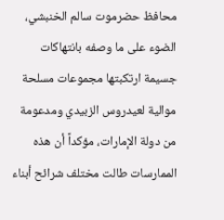محافظ حضرموت سالم الخنبشي، الضوء على ما وصفه بانتهاكات جسيمة ارتكبتها مجموعات مسلحة موالية لعيدروس الزبيدي ومدعومة من دولة الإمارات، مؤكداً أن هذه الممارسات طالت مختلف شرائح أبناء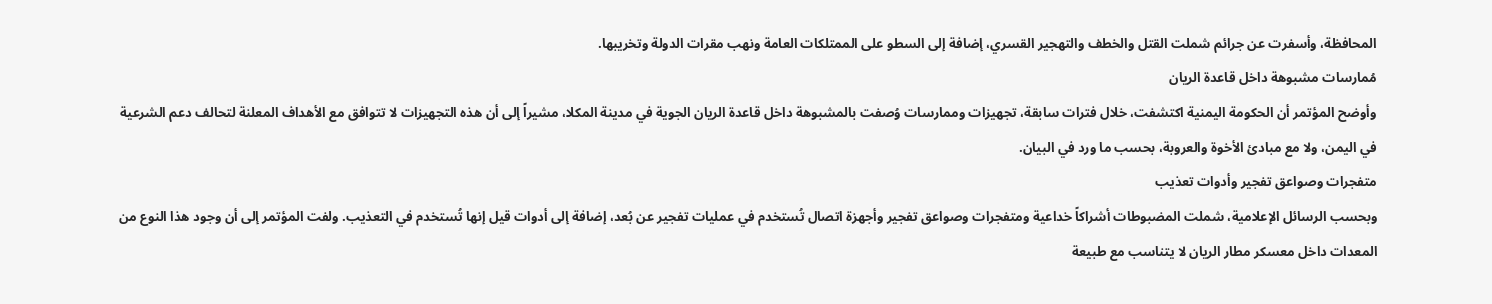المحافظة، وأسفرت عن جرائم شملت القتل والخطف والتهجير القسري، إضافة إلى السطو على الممتلكات العامة ونهب مقرات الدولة وتخريبها.
مُمارسات مشبوهة داخل قاعدة الريان
وأوضح المؤتمر أن الحكومة اليمنية اكتشفت، خلال فترات سابقة، تجهيزات وممارسات وُصفت بالمشبوهة داخل قاعدة الريان الجوية في مدينة المكلا، مشيراً إلى أن هذه التجهيزات لا تتوافق مع الأهداف المعلنة لتحالف دعم الشرعية في اليمن، ولا مع مبادئ الأخوة والعروبة، بحسب ما ورد في البيان.
متفجرات وصواعق تفجير وأدوات تعذيب
وبحسب الرسائل الإعلامية، شملت المضبوطات أشراكاً خداعية ومتفجرات وصواعق تفجير وأجهزة اتصال تُستخدم في عمليات تفجير عن بُعد، إضافة إلى أدوات قيل إنها تُستخدم في التعذيب. ولفت المؤتمر إلى أن وجود هذا النوع من المعدات داخل معسكر مطار الريان لا يتناسب مع طبيعة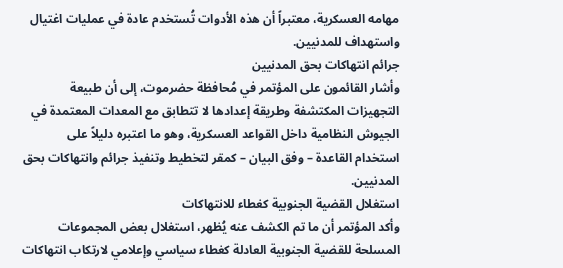مهامه العسكرية، معتبراً أن هذه الأدوات تُستخدم عادة في عمليات اغتيال واستهداف للمدنيين.
جرائم انتهاكات بحق المدنيين
وأشار القائمون على المؤتمر في مُحافظة حضرموت، إلى أن طبيعة التجهيزات المكتشفة وطريقة إعدادها لا تتطابق مع المعدات المعتمدة في الجيوش النظامية داخل القواعد العسكرية، وهو ما اعتبره دليلاً على استخدام القاعدة – وفق البيان – كمقر لتخطيط وتنفيذ جرائم وانتهاكات بحق المدنيين.
استغلال القضية الجنوبية كغطاء للانتهاكات
وأكد المؤتمر أن ما تم الكشف عنه يُظهر، استغلال بعض المجموعات المسلحة للقضية الجنوبية العادلة كغطاء سياسي وإعلامي لارتكاب انتهاكات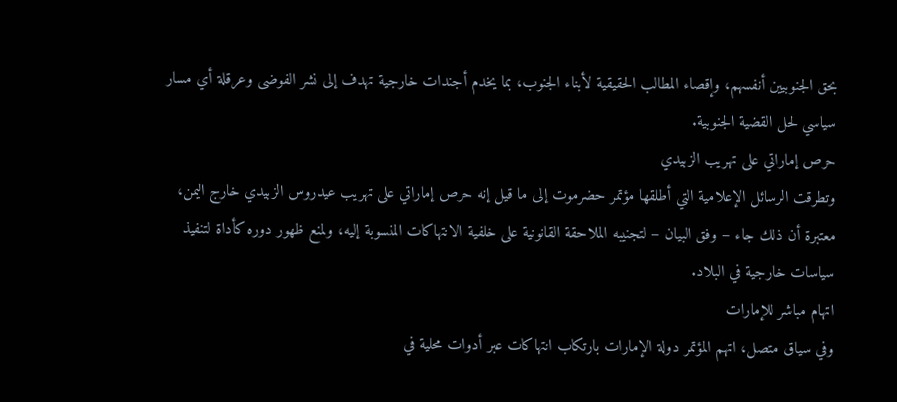بحق الجنوبيين أنفسهم، وإقصاء المطالب الحقيقية لأبناء الجنوب، بما يخدم أجندات خارجية تهدف إلى نشر الفوضى وعرقلة أي مسار سياسي لحل القضية الجنوبية.
حرص إماراتي على تهريب الزبيدي
وتطرقت الرسائل الإعلامية التي أطلقها مؤتمر حضرموت إلى ما قيل إنه حرص إماراتي على تهريب عيدروس الزبيدي خارج اليمن، معتبرة أن ذلك جاء – وفق البيان – لتجنيبه الملاحقة القانونية على خلفية الانتهاكات المنسوبة إليه، ولمنع ظهور دوره كأداة لتنفيذ سياسات خارجية في البلاد.
اتهام مباشر للإمارات
وفي سياق متصل، اتهم المؤتمر دولة الإمارات بارتكاب انتهاكات عبر أدوات محلية في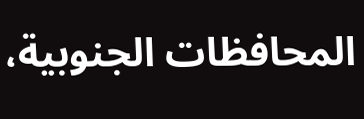المحافظات الجنوبية،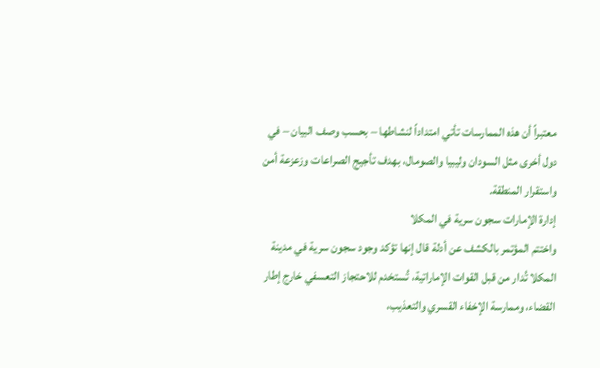معتبراً أن هذه الممارسات تأتي امتداداً لنشاطها – بحسب وصف البيان – في دول أخرى مثل السودان وليبيا والصومال، بهدف تأجيج الصراعات وزعزعة أمن واستقرار المنطقة.
إدارة الإمارات سجون سرية في المكلا
واختتم المؤتمر بالكشف عن أدلة قال إنها تؤكد وجود سجون سرية في مدينة المكلا تُدار من قبل القوات الإماراتية، تُستخدم للاحتجاز التعسفي خارج إطار القضاء، وممارسة الإخفاء القسري والتعذيب،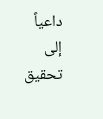داعياً إلى تحقيق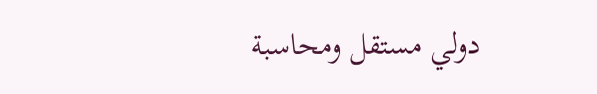دولي مستقل ومحاسبة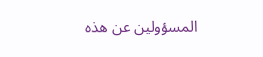المسؤولين عن هذه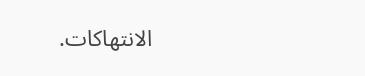الانتهاكات.